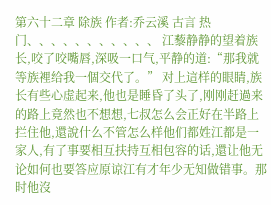第六十二章 除族 作者:乔云溪 古言 热门、、、、、、、、、、、 江藜静静的望着族长,咬了咬嘴唇,深吸一口气,平静的道:“那我就等族裡给我一個交代了。” 对上這样的眼睛,族长有些心虚起来,他也是睡昏了头了,刚刚赶過来的路上竟然也不想想,七叔怎么会正好在半路上拦住他,還說什么不管怎么样他们都姓江都是一家人,有了事要相互扶持互相包容的话,還让他无论如何也要答应原谅江有才年少无知做错事。那时他沒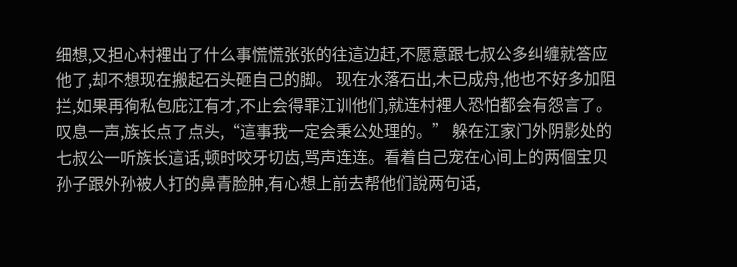细想,又担心村裡出了什么事慌慌张张的往這边赶,不愿意跟七叔公多纠缠就答应他了,却不想现在搬起石头砸自己的脚。 现在水落石出,木已成舟,他也不好多加阻拦,如果再徇私包庇江有才,不止会得罪江训他们,就连村裡人恐怕都会有怨言了。叹息一声,族长点了点头,“這事我一定会秉公处理的。” 躲在江家门外阴影处的七叔公一听族长這话,顿时咬牙切齿,骂声连连。看着自己宠在心间上的两個宝贝孙子跟外孙被人打的鼻青脸肿,有心想上前去帮他们說两句话,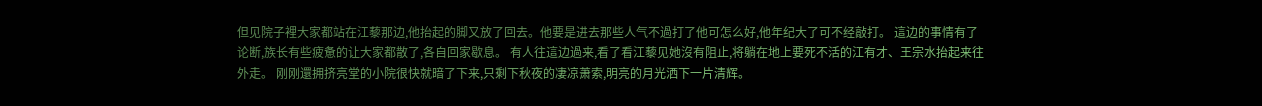但见院子裡大家都站在江藜那边,他抬起的脚又放了回去。他要是进去那些人气不過打了他可怎么好,他年纪大了可不经敲打。 這边的事情有了论断,族长有些疲惫的让大家都散了,各自回家歇息。 有人往這边過来,看了看江藜见她沒有阻止,将躺在地上要死不活的江有才、王宗水抬起来往外走。 刚刚還拥挤亮堂的小院很快就暗了下来,只剩下秋夜的凄凉萧索,明亮的月光洒下一片清辉。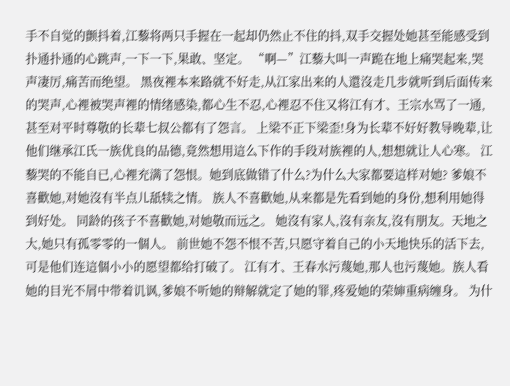手不自觉的颤抖着,江藜将两只手握在一起却仍然止不住的抖,双手交握处她甚至能感受到扑通扑通的心跳声,一下一下,果敢、坚定。 “啊—”江藜大叫一声跪在地上痛哭起来,哭声凄厉,痛苦而绝望。 黑夜裡本来路就不好走,从江家出来的人還沒走几步就听到后面传来的哭声,心裡被哭声裡的情绪感染,都心生不忍,心裡忍不住又将江有才、王宗水骂了一通,甚至对平时尊敬的长辈七叔公都有了怨言。 上梁不正下梁歪!身为长辈不好好教导晚辈,让他们继承江氏一族优良的品德,竟然想用這么下作的手段对族裡的人,想想就让人心寒。 江藜哭的不能自已,心裡充满了怨恨。她到底做错了什么?为什么大家都要這样对她? 爹娘不喜歡她,对她沒有半点儿舐犊之情。 族人不喜歡她,从来都是先看到她的身份,想利用她得到好处。 同龄的孩子不喜歡她,对她敬而远之。 她沒有家人,沒有亲友,沒有朋友。天地之大,她只有孤零零的一個人。 前世她不怨不恨不苦,只愿守着自己的小天地快乐的活下去,可是他们连這個小小的愿望都给打破了。 江有才、王春水污蔑她,那人也污蔑她。族人看她的目光不屑中带着讥讽,爹娘不听她的辩解就定了她的罪,疼爱她的荣婶重病缠身。 为什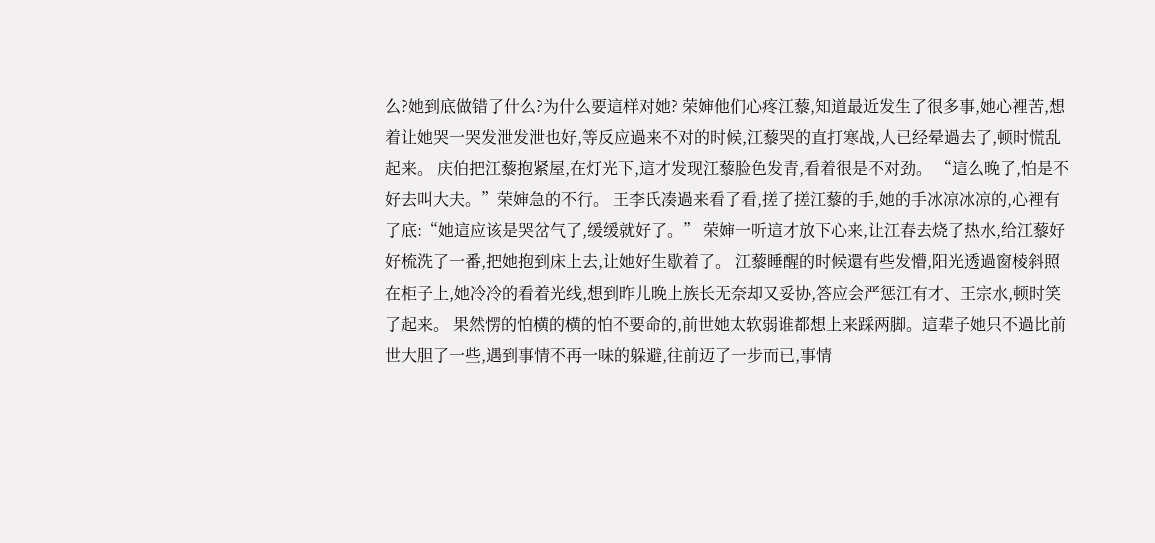么?她到底做错了什么?为什么要這样对她? 荣婶他们心疼江藜,知道最近发生了很多事,她心裡苦,想着让她哭一哭发泄发泄也好,等反应過来不对的时候,江藜哭的直打寒战,人已经晕過去了,顿时慌乱起来。 庆伯把江藜抱紧屋,在灯光下,這才发现江藜脸色发青,看着很是不对劲。 “這么晚了,怕是不好去叫大夫。”荣婶急的不行。 王李氏凑過来看了看,搓了搓江藜的手,她的手冰凉冰凉的,心裡有了底:“她這应该是哭岔气了,缓缓就好了。” 荣婶一听這才放下心来,让江春去烧了热水,给江藜好好梳洗了一番,把她抱到床上去,让她好生歇着了。 江藜睡醒的时候還有些发懵,阳光透過窗棱斜照在柜子上,她冷冷的看着光线,想到昨儿晚上族长无奈却又妥协,答应会严惩江有才、王宗水,顿时笑了起来。 果然愣的怕横的横的怕不要命的,前世她太软弱谁都想上来踩两脚。這辈子她只不過比前世大胆了一些,遇到事情不再一味的躲避,往前迈了一步而已,事情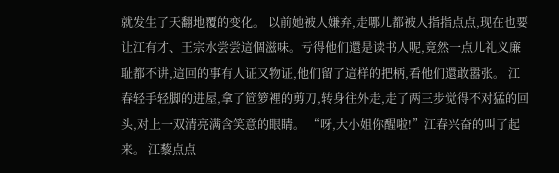就发生了天翻地覆的变化。 以前她被人嫌弃,走哪儿都被人指指点点,现在也要让江有才、王宗水尝尝這個滋味。亏得他们還是读书人呢,竟然一点儿礼义廉耻都不讲,這回的事有人证又物证,他们留了這样的把柄,看他们還敢嚣张。 江春轻手轻脚的进屋,拿了笸箩裡的剪刀,转身往外走,走了两三步觉得不对猛的回头,对上一双清亮满含笑意的眼睛。 “呀,大小姐你醒啦!”江春兴奋的叫了起来。 江藜点点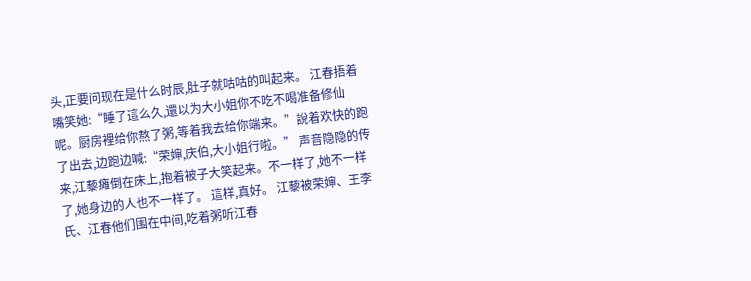头,正要问现在是什么时辰,肚子就咕咕的叫起来。 江春捂着嘴笑她:“睡了這么久,還以为大小姐你不吃不喝准备修仙呢。厨房裡给你熬了粥,等着我去给你端来。”說着欢快的跑了出去,边跑边喊:“荣婶,庆伯,大小姐行啦。” 声音隐隐的传来,江藜瘫倒在床上,抱着被子大笑起来。不一样了,她不一样了,她身边的人也不一样了。 這样,真好。 江藜被荣婶、王李氏、江春他们围在中间,吃着粥听江春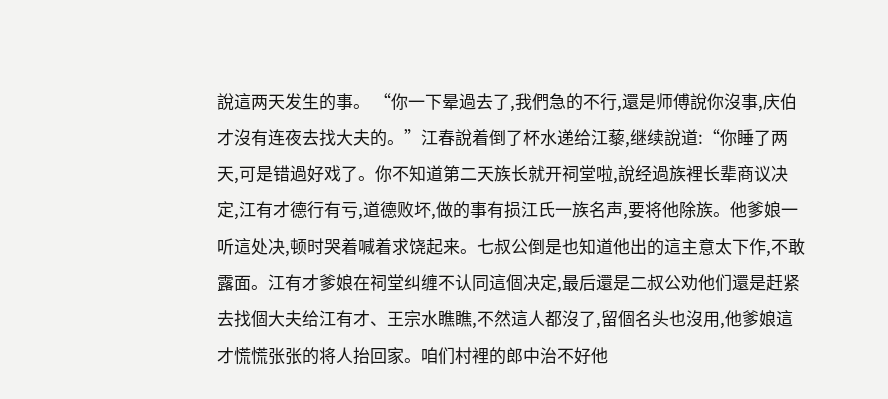說這两天发生的事。 “你一下晕過去了,我們急的不行,還是师傅說你沒事,庆伯才沒有连夜去找大夫的。”江春說着倒了杯水递给江藜,继续說道:“你睡了两天,可是错過好戏了。你不知道第二天族长就开祠堂啦,說经過族裡长辈商议决定,江有才德行有亏,道德败坏,做的事有损江氏一族名声,要将他除族。他爹娘一听這处决,顿时哭着喊着求饶起来。七叔公倒是也知道他出的這主意太下作,不敢露面。江有才爹娘在祠堂纠缠不认同這個决定,最后還是二叔公劝他们還是赶紧去找個大夫给江有才、王宗水瞧瞧,不然這人都沒了,留個名头也沒用,他爹娘這才慌慌张张的将人抬回家。咱们村裡的郎中治不好他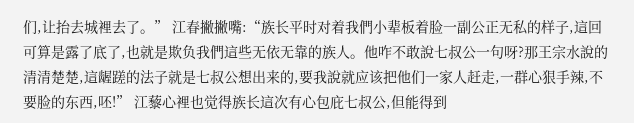们,让抬去城裡去了。” 江春撇撇嘴:“族长平时对着我們小辈板着脸一副公正无私的样子,這回可算是露了底了,也就是欺负我們這些无依无靠的族人。他咋不敢說七叔公一句呀?那王宗水說的清清楚楚,這龌蹉的法子就是七叔公想出来的,要我說就应该把他们一家人赶走,一群心狠手辣,不要脸的东西,呸!” 江藜心裡也觉得族长這次有心包庇七叔公,但能得到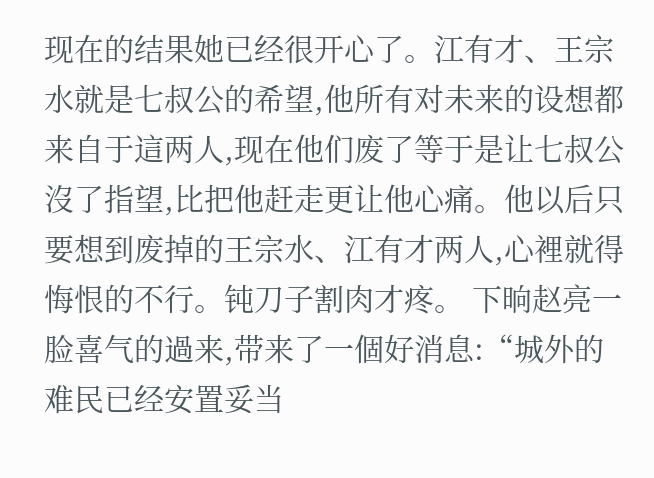现在的结果她已经很开心了。江有才、王宗水就是七叔公的希望,他所有对未来的设想都来自于這两人,现在他们废了等于是让七叔公沒了指望,比把他赶走更让他心痛。他以后只要想到废掉的王宗水、江有才两人,心裡就得悔恨的不行。钝刀子割肉才疼。 下晌赵亮一脸喜气的過来,带来了一個好消息:“城外的难民已经安置妥当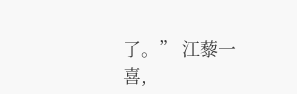了。” 江藜一喜,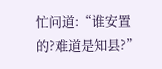忙问道:“谁安置的?难道是知县?”